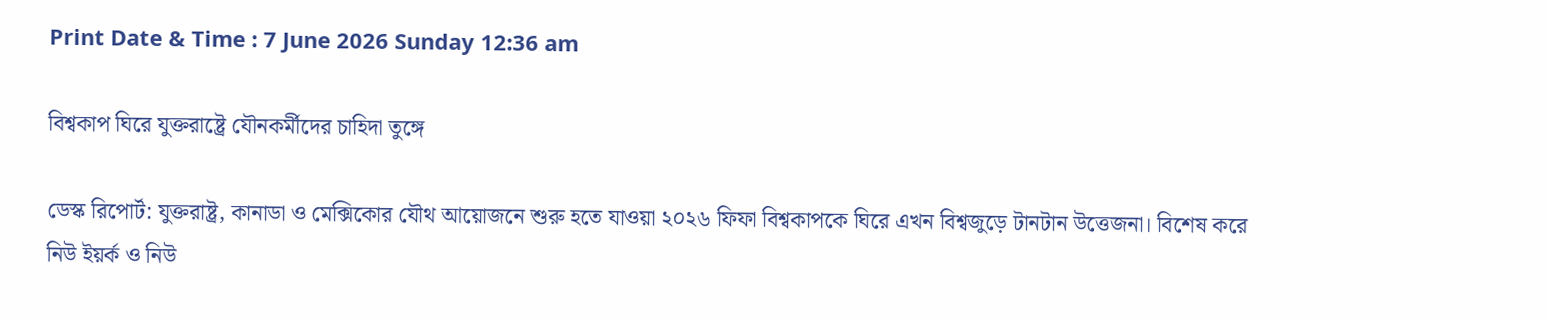Print Date & Time : 7 June 2026 Sunday 12:36 am

বিশ্বকাপ ঘিরে যুক্তরাষ্ট্রে যৌনকর্মীদের চাহিদা তুঙ্গে

ডেস্ক রিপোর্ট: যুক্তরাষ্ট্র, কানাডা ও মেক্সিকোর যৌথ আয়োজনে শুরু হতে যাওয়া ২০২৬ ফিফা বিশ্বকাপকে ঘিরে এখন বিশ্বজুড়ে টানটান উত্তেজনা। বিশেষ করে নিউ ইয়র্ক ও নিউ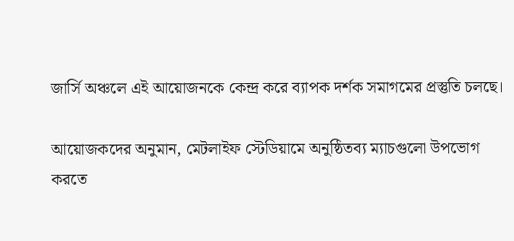জার্সি অঞ্চলে এই আয়োজনকে কেন্দ্র করে ব্যাপক দর্শক সমাগমের প্রস্তুতি চলছে।

আয়োজকদের অনুমান, মেটলাইফ স্টেডিয়ামে অনুষ্ঠিতব্য ম্যাচগুলো উপভোগ করতে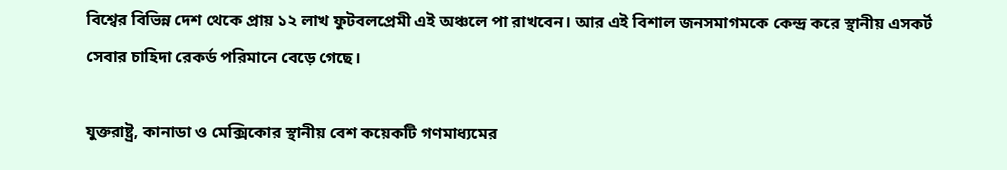বিশ্বের বিভিন্ন দেশ থেকে প্রায় ১২ লাখ ফুটবলপ্রেমী এই অঞ্চলে পা রাখবেন। আর এই বিশাল জনসমাগমকে কেন্দ্র করে স্থানীয় এসকর্ট সেবার চাহিদা রেকর্ড পরিমানে বেড়ে গেছে।

যুক্তরাষ্ট্র, কানাডা ও মেক্সিকোর স্থানীয় বেশ কয়েকটি গণমাধ্যমের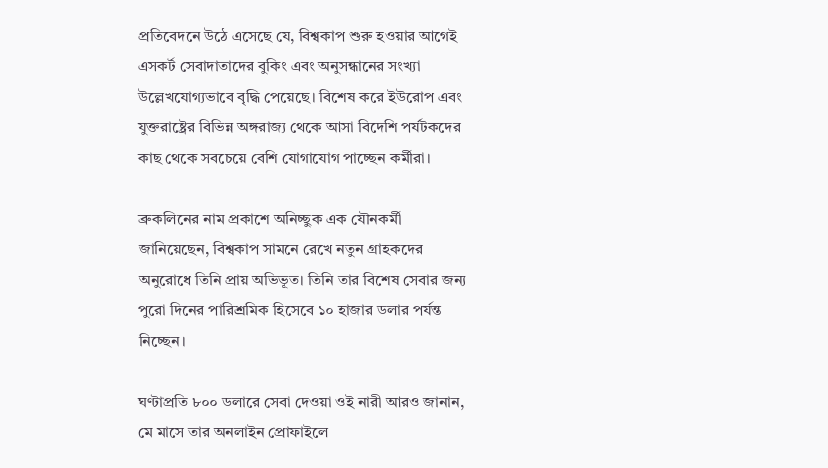প্রতিবেদনে উঠে এসেছে যে, বিশ্বকাপ শুরু হওয়ার আগেই এসকর্ট সেবাদাতাদের বুকিং এবং অনুসন্ধানের সংখ্যা উল্লেখযোগ্যভাবে বৃদ্ধি পেয়েছে। বিশেষ করে ইউরোপ এবং যুক্তরাষ্ট্রের বিভিন্ন অঙ্গরাজ্য থেকে আসা বিদেশি পর্যটকদের কাছ থেকে সবচেয়ে বেশি যোগাযোগ পাচ্ছেন কর্মীরা।

ব্রুকলিনের নাম প্রকাশে অনিচ্ছুক এক যৌনকর্মী জানিয়েছেন, বিশ্বকাপ সামনে রেখে নতুন গ্রাহকদের অনুরোধে তিনি প্রায় অভিভূত। তিনি তার বিশেষ সেবার জন্য পুরো দিনের পারিশ্রমিক হিসেবে ১০ হাজার ডলার পর্যন্ত নিচ্ছেন।

ঘণ্টাপ্রতি ৮০০ ডলারে সেবা দেওয়া ওই নারী আরও জানান, মে মাসে তার অনলাইন প্রোফাইলে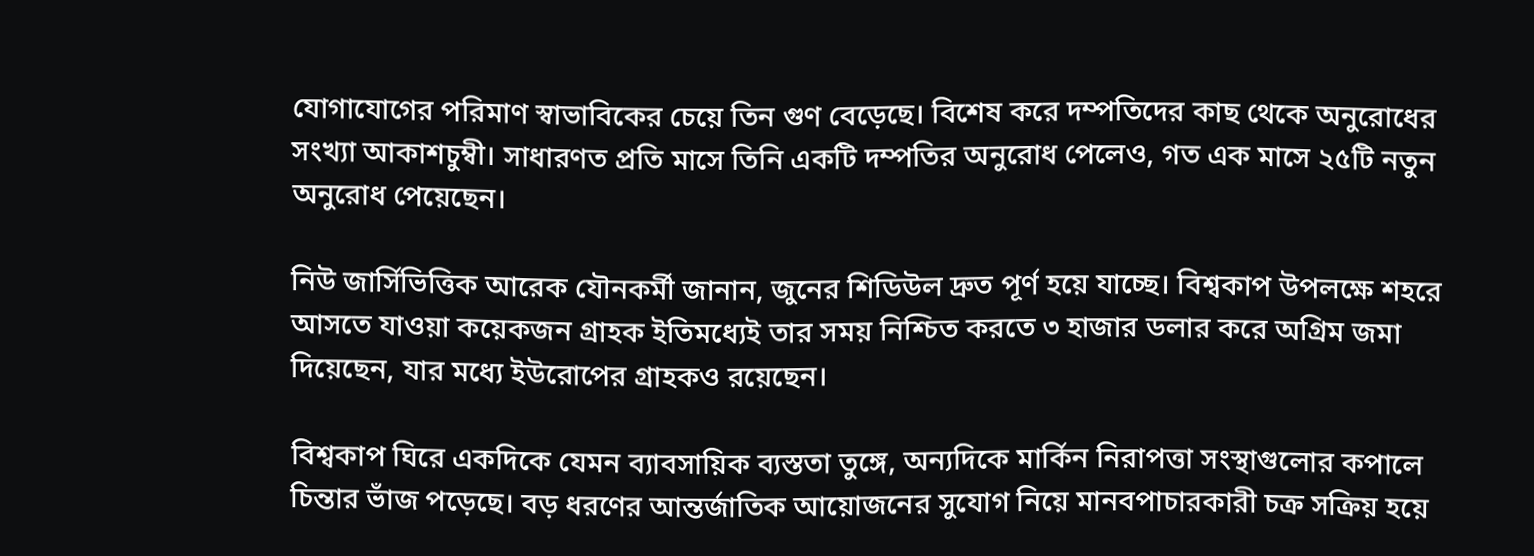যোগাযোগের পরিমাণ স্বাভাবিকের চেয়ে তিন গুণ বেড়েছে। বিশেষ করে দম্পতিদের কাছ থেকে অনুরোধের সংখ্যা আকাশচুম্বী। সাধারণত প্রতি মাসে তিনি একটি দম্পতির অনুরোধ পেলেও, গত এক মাসে ২৫টি নতুন অনুরোধ পেয়েছেন।

নিউ জার্সিভিত্তিক আরেক যৌনকর্মী জানান, জুনের শিডিউল দ্রুত পূর্ণ হয়ে যাচ্ছে। বিশ্বকাপ উপলক্ষে শহরে আসতে যাওয়া কয়েকজন গ্রাহক ইতিমধ্যেই তার সময় নিশ্চিত করতে ৩ হাজার ডলার করে অগ্রিম জমা দিয়েছেন, যার মধ্যে ইউরোপের গ্রাহকও রয়েছেন।

বিশ্বকাপ ঘিরে একদিকে যেমন ব্যাবসায়িক ব্যস্ততা তুঙ্গে, অন্যদিকে মার্কিন নিরাপত্তা সংস্থাগুলোর কপালে চিন্তার ভাঁজ পড়েছে। বড় ধরণের আন্তর্জাতিক আয়োজনের সুযোগ নিয়ে মানবপাচারকারী চক্র সক্রিয় হয়ে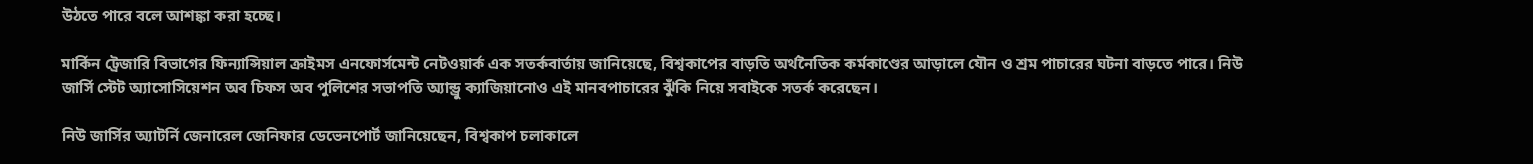উঠতে পারে বলে আশঙ্কা করা হচ্ছে।

মার্কিন ট্রেজারি বিভাগের ফিন্যান্সিয়াল ক্রাইমস এনফোর্সমেন্ট নেটওয়ার্ক এক সতর্কবার্তায় জানিয়েছে, বিশ্বকাপের বাড়তি অর্থনৈতিক কর্মকাণ্ডের আড়ালে যৌন ও শ্রম পাচারের ঘটনা বাড়তে পারে। নিউ জার্সি স্টেট অ্যাসোসিয়েশন অব চিফস অব পুলিশের সভাপতি অ্যান্ড্রু ক্যাজিয়ানোও এই মানবপাচারের ঝুঁকি নিয়ে সবাইকে সতর্ক করেছেন।

নিউ জার্সির অ্যাটর্নি জেনারেল জেনিফার ডেভেনপোর্ট জানিয়েছেন, বিশ্বকাপ চলাকালে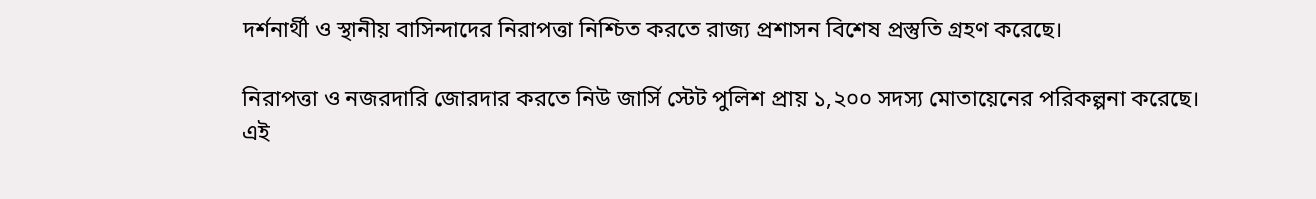দর্শনার্থী ও স্থানীয় বাসিন্দাদের নিরাপত্তা নিশ্চিত করতে রাজ্য প্রশাসন বিশেষ প্রস্তুতি গ্রহণ করেছে।

নিরাপত্তা ও নজরদারি জোরদার করতে নিউ জার্সি স্টেট পুলিশ প্রায় ১,২০০ সদস্য মোতায়েনের পরিকল্পনা করেছে। এই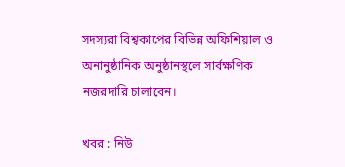সদস্যরা বিশ্বকাপের বিভিন্ন অফিশিয়াল ও অনানুষ্ঠানিক অনুষ্ঠানস্থলে সার্বক্ষণিক নজরদারি চালাবেন।

খবর : নিউ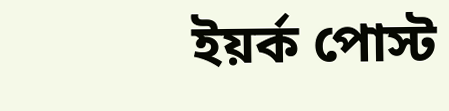ইয়র্ক পোস্ট